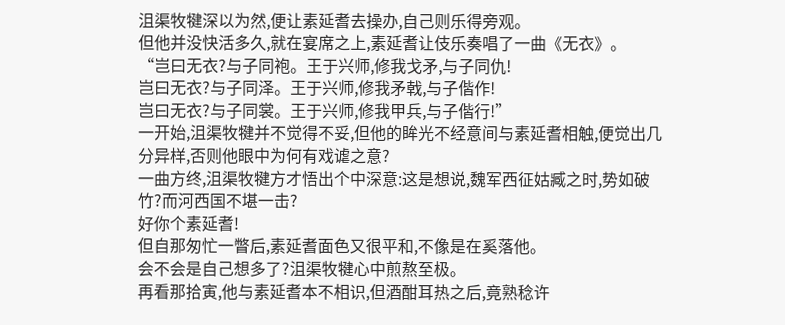沮渠牧犍深以为然,便让素延耆去操办,自己则乐得旁观。
但他并没快活多久,就在宴席之上,素延耆让伎乐奏唱了一曲《无衣》。
“岂曰无衣?与子同袍。王于兴师,修我戈矛,与子同仇!
岂曰无衣?与子同泽。王于兴师,修我矛戟,与子偕作!
岂曰无衣?与子同裳。王于兴师,修我甲兵,与子偕行!”
一开始,沮渠牧犍并不觉得不妥,但他的眸光不经意间与素延耆相触,便觉出几分异样,否则他眼中为何有戏谑之意?
一曲方终,沮渠牧犍方才悟出个中深意:这是想说,魏军西征姑臧之时,势如破竹?而河西国不堪一击?
好你个素延耆!
但自那匆忙一瞥后,素延耆面色又很平和,不像是在奚落他。
会不会是自己想多了?沮渠牧犍心中煎熬至极。
再看那拾寅,他与素延耆本不相识,但酒酣耳热之后,竟熟稔许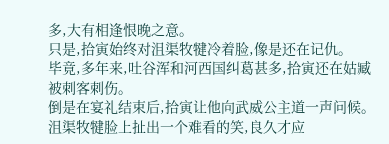多,大有相逢恨晚之意。
只是,拾寅始终对沮渠牧犍冷着脸,像是还在记仇。
毕竟,多年来,吐谷浑和河西国纠葛甚多,拾寅还在姑臧被刺客刺伤。
倒是在宴礼结束后,拾寅让他向武威公主道一声问候。
沮渠牧犍脸上扯出一个难看的笑,良久才应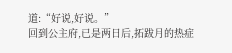道:“好说,好说。”
回到公主府,已是两日后,拓跋月的热症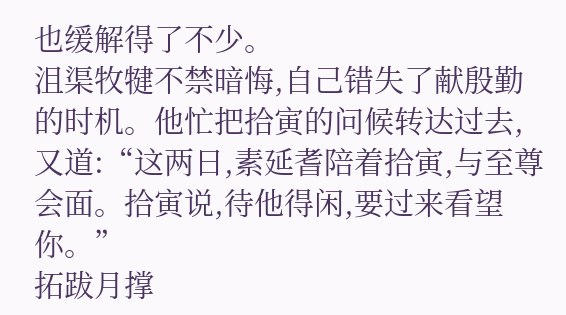也缓解得了不少。
沮渠牧犍不禁暗悔,自己错失了献殷勤的时机。他忙把拾寅的问候转达过去,又道:“这两日,素延耆陪着拾寅,与至尊会面。拾寅说,待他得闲,要过来看望你。”
拓跋月撑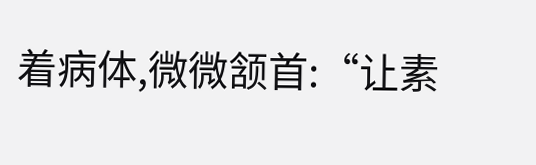着病体,微微颔首:“让素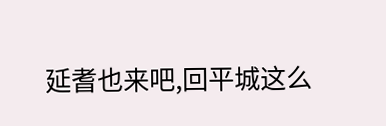延耆也来吧,回平城这么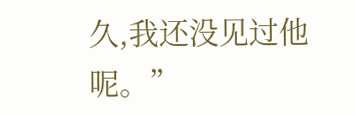久,我还没见过他呢。”